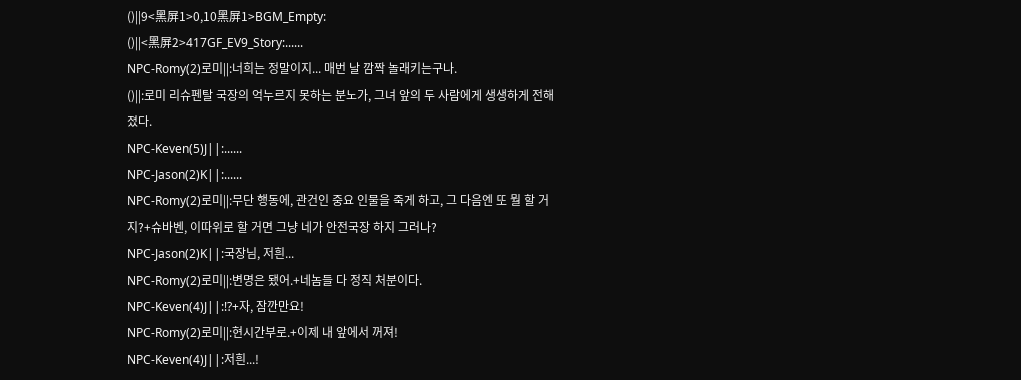()||9<黑屏1>0,10黑屏1>BGM_Empty:
()||<黑屏2>417GF_EV9_Story:......
NPC-Romy(2)로미||:너희는 정말이지... 매번 날 깜짝 놀래키는구나.
()||:로미 리슈펜탈 국장의 억누르지 못하는 분노가, 그녀 앞의 두 사람에게 생생하게 전해졌다.
NPC-Keven(5)J||:......
NPC-Jason(2)K||:......
NPC-Romy(2)로미||:무단 행동에, 관건인 중요 인물을 죽게 하고, 그 다음엔 또 뭘 할 거지?+슈바벤, 이따위로 할 거면 그냥 네가 안전국장 하지 그러나?
NPC-Jason(2)K||:국장님, 저흰...
NPC-Romy(2)로미||:변명은 됐어.+네놈들 다 정직 처분이다.
NPC-Keven(4)J||:!?+자, 잠깐만요!
NPC-Romy(2)로미||:현시간부로.+이제 내 앞에서 꺼져!
NPC-Keven(4)J||:저흰...!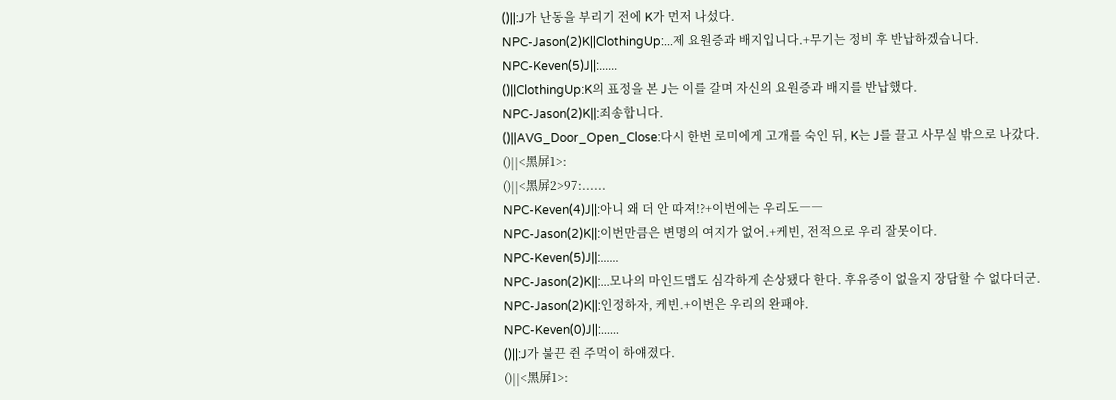()||:J가 난동을 부리기 전에 K가 먼저 나섰다.
NPC-Jason(2)K||ClothingUp:...제 요원증과 배지입니다.+무기는 정비 후 반납하겠습니다.
NPC-Keven(5)J||:......
()||ClothingUp:K의 표정을 본 J는 이를 갈며 자신의 요원증과 배지를 반납했다.
NPC-Jason(2)K||:죄송합니다.
()||AVG_Door_Open_Close:다시 한번 로미에게 고개를 숙인 뒤, K는 J를 끌고 사무실 밖으로 나갔다.
()||<黑屏1>:
()||<黑屏2>97:......
NPC-Keven(4)J||:아니 왜 더 안 따져!?+이번에는 우리도――
NPC-Jason(2)K||:이번만큼은 변명의 여지가 없어.+케빈, 전적으로 우리 잘못이다.
NPC-Keven(5)J||:......
NPC-Jason(2)K||:...모나의 마인드맵도 심각하게 손상됐다 한다. 후유증이 없을지 장담할 수 없다더군.
NPC-Jason(2)K||:인정하자, 케빈.+이번은 우리의 완패야.
NPC-Keven(0)J||:......
()||:J가 불끈 쥔 주먹이 하얘졌다.
()||<黑屏1>: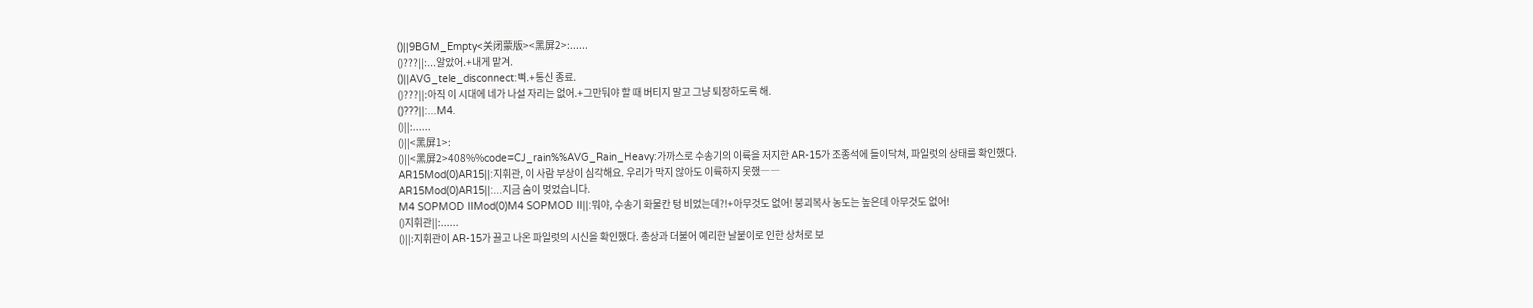()||9BGM_Empty<关闭蒙版><黑屏2>:......
()???||:...알았어.+내게 맡겨.
()||AVG_tele_disconnect:삑.+통신 종료.
()???||:아직 이 시대에 네가 나설 자리는 없어.+그만둬야 할 때 버티지 말고 그냥 퇴장하도록 해.
()???||:...M4.
()||:......
()||<黑屏1>:
()||<黑屏2>408%%code=CJ_rain%%AVG_Rain_Heavy:가까스로 수송기의 이륙을 저지한 AR-15가 조종석에 들이닥쳐, 파일럿의 상태를 확인했다.
AR15Mod(0)AR15||:지휘관, 이 사람 부상이 심각해요. 우리가 막지 않아도 이륙하지 못했――
AR15Mod(0)AR15||:...지금 숨이 멎었습니다.
M4 SOPMOD IIMod(0)M4 SOPMOD II||:뭐야, 수송기 화물칸 텅 비었는데?!+아무것도 없어! 붕괴복사 농도는 높은데 아무것도 없어!
()지휘관||:......
()||:지휘관이 AR-15가 끌고 나온 파일럿의 시신을 확인했다. 총상과 더불어 예리한 날붙이로 인한 상처로 보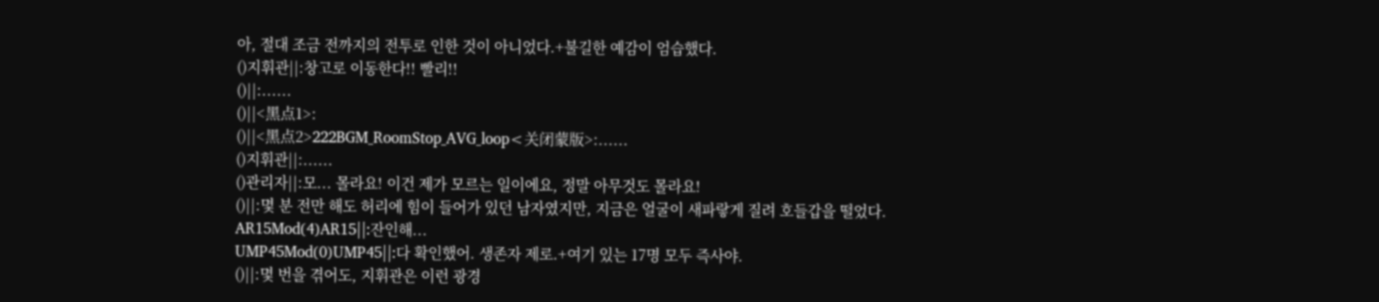아, 절대 조금 전까지의 전투로 인한 것이 아니었다.+불길한 예감이 엄습했다.
()지휘관||:창고로 이동한다!! 빨리!!
()||:......
()||<黑点1>:
()||<黑点2>222BGM_RoomStop_AVG_loop<关闭蒙版>:......
()지휘관||:......
()관리자||:모... 몰라요! 이건 제가 모르는 일이에요, 정말 아무것도 몰라요!
()||:몇 분 전만 해도 허리에 힘이 들어가 있던 남자였지만, 지금은 얼굴이 새파랗게 질려 호들갑을 떨었다.
AR15Mod(4)AR15||:잔인해...
UMP45Mod(0)UMP45||:다 확인했어. 생존자 제로.+여기 있는 17명 모두 즉사야.
()||:몇 번을 겪어도, 지휘관은 이런 광경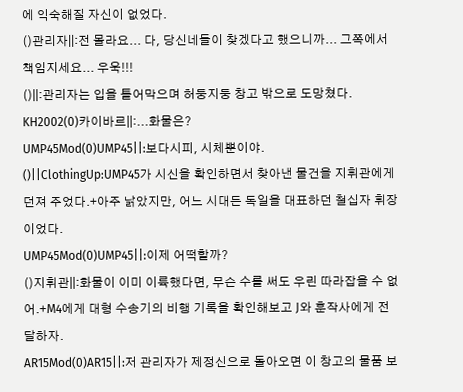에 익숙해질 자신이 없었다.
()관리자||:전 몰라요... 다, 당신네들이 찾겠다고 했으니까... 그쪽에서 책임지세요... 우욱!!!
()||:관리자는 입을 틀어막으며 허둥지둥 창고 밖으로 도망쳤다.
KH2002(0)카이바르||:...화물은?
UMP45Mod(0)UMP45||:보다시피, 시체뿐이야.
()||ClothingUp:UMP45가 시신을 확인하면서 찾아낸 물건을 지휘관에게 던져 주었다.+아주 낡았지만, 어느 시대든 독일을 대표하던 철십자 휘장이었다.
UMP45Mod(0)UMP45||:이제 어떡할까?
()지휘관||:화물이 이미 이륙했다면, 무슨 수를 써도 우린 따라잡을 수 없어.+M4에게 대형 수송기의 비행 기록을 확인해보고 J와 훈작사에게 전달하자.
AR15Mod(0)AR15||:저 관리자가 제정신으로 돌아오면 이 창고의 물품 보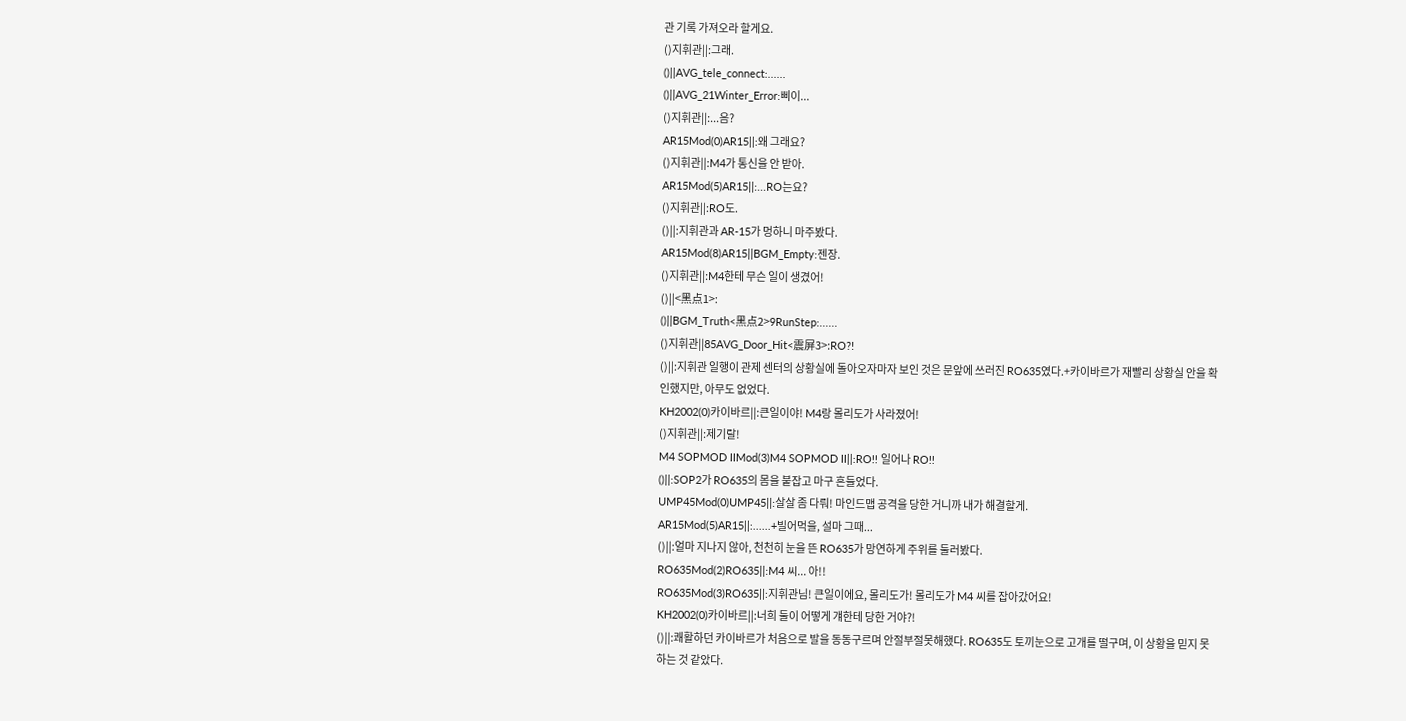관 기록 가져오라 할게요.
()지휘관||:그래.
()||AVG_tele_connect:......
()||AVG_21Winter_Error:삐이...
()지휘관||:...음?
AR15Mod(0)AR15||:왜 그래요?
()지휘관||:M4가 통신을 안 받아.
AR15Mod(5)AR15||:...RO는요?
()지휘관||:RO도.
()||:지휘관과 AR-15가 멍하니 마주봤다.
AR15Mod(8)AR15||BGM_Empty:젠장.
()지휘관||:M4한테 무슨 일이 생겼어!
()||<黑点1>:
()||BGM_Truth<黑点2>9RunStep:......
()지휘관||85AVG_Door_Hit<震屏3>:RO?!
()||:지휘관 일행이 관제 센터의 상황실에 돌아오자마자 보인 것은 문앞에 쓰러진 RO635였다.+카이바르가 재빨리 상황실 안을 확인했지만, 아무도 없었다.
KH2002(0)카이바르||:큰일이야! M4랑 몰리도가 사라졌어!
()지휘관||:제기랄!
M4 SOPMOD IIMod(3)M4 SOPMOD II||:RO!! 일어나 RO!!
()||:SOP2가 RO635의 몸을 붙잡고 마구 흔들었다.
UMP45Mod(0)UMP45||:살살 좀 다뤄! 마인드맵 공격을 당한 거니까 내가 해결할게.
AR15Mod(5)AR15||:......+빌어먹을, 설마 그때...
()||:얼마 지나지 않아, 천천히 눈을 뜬 RO635가 망연하게 주위를 둘러봤다.
RO635Mod(2)RO635||:M4 씨... 아!!
RO635Mod(3)RO635||:지휘관님! 큰일이에요, 몰리도가! 몰리도가 M4 씨를 잡아갔어요!
KH2002(0)카이바르||:너희 둘이 어떻게 걔한테 당한 거야?!
()||:쾌활하던 카이바르가 처음으로 발을 동동구르며 안절부절못해했다. RO635도 토끼눈으로 고개를 떨구며, 이 상황을 믿지 못하는 것 같았다.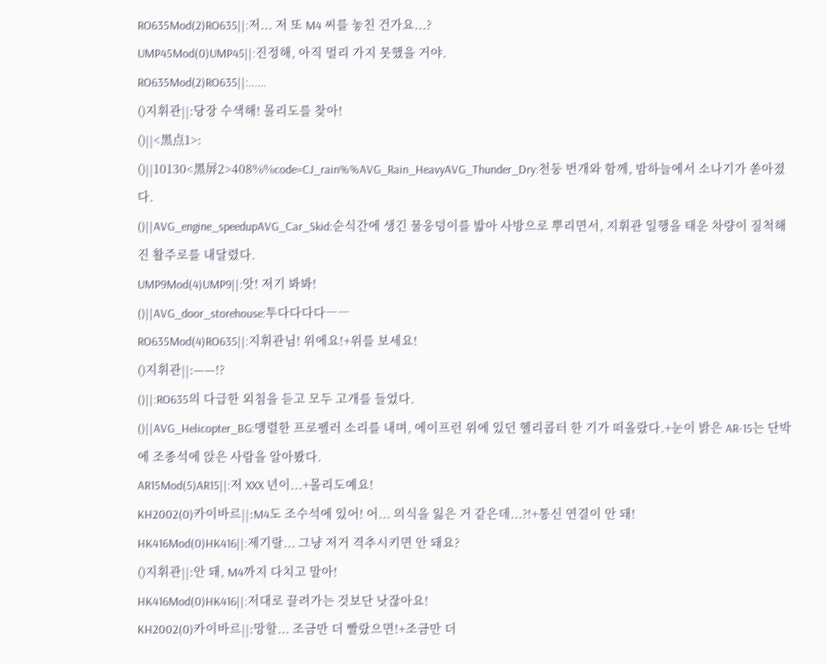RO635Mod(2)RO635||:저... 저 또 M4 씨를 놓친 건가요...?
UMP45Mod(0)UMP45||:진정해, 아직 멀리 가지 못했을 거야.
RO635Mod(2)RO635||:......
()지휘관||:당장 수색해! 몰리도를 찾아!
()||<黑点1>:
()||10130<黑屏2>408%%code=CJ_rain%%AVG_Rain_HeavyAVG_Thunder_Dry:천둥 번개와 함께, 밤하늘에서 소나기가 쏟아졌다.
()||AVG_engine_speedupAVG_Car_Skid:순식간에 생긴 물웅덩이를 밟아 사방으로 뿌리면서, 지휘관 일행을 태운 차량이 질척해진 활주로를 내달렸다.
UMP9Mod(4)UMP9||:앗! 저기 봐봐!
()||AVG_door_storehouse:투다다다다――
RO635Mod(4)RO635||:지휘관님! 위에요!+위를 보세요!
()지휘관||:——!?
()||:RO635의 다급한 외침을 듣고 모두 고개를 들었다.
()||AVG_Helicopter_BG:맹렬한 프로펠러 소리를 내며, 에이프런 위에 있던 헬리콥터 한 기가 떠올랐다.+눈이 밝은 AR-15는 단박에 조종석에 앉은 사람을 알아봤다.
AR15Mod(5)AR15||:저 XXX 년이...+몰리도예요!
KH2002(0)카이바르||:M4도 조수석에 있어! 어... 의식을 잃은 거 같은데...?!+통신 연결이 안 돼!
HK416Mod(0)HK416||:제기랄... 그냥 저거 격추시키면 안 돼요?
()지휘관||:안 돼, M4까지 다치고 말아!
HK416Mod(0)HK416||:저대로 끌려가는 것보단 낫잖아요!
KH2002(0)카이바르||:망할... 조금만 더 빨랐으면!+조금만 더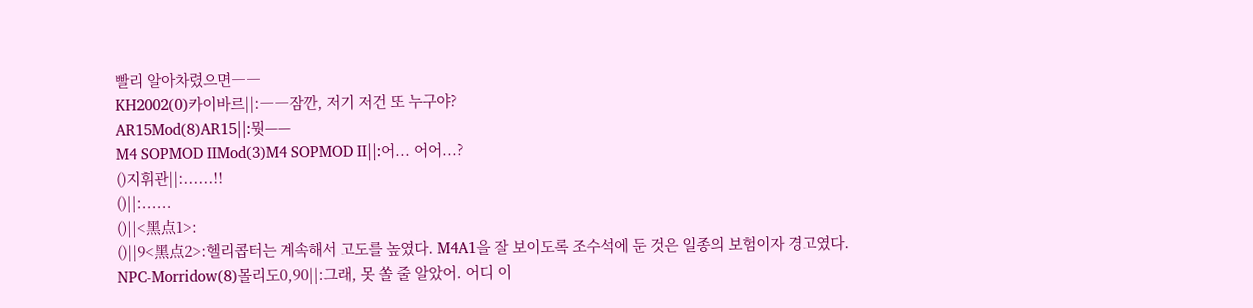빨리 알아차렸으면――
KH2002(0)카이바르||:――잠깐, 저기 저건 또 누구야?
AR15Mod(8)AR15||:뭣——
M4 SOPMOD IIMod(3)M4 SOPMOD II||:어... 어어...?
()지휘관||:......!!
()||:......
()||<黑点1>:
()||9<黑点2>:헬리콥터는 계속해서 고도를 높였다. M4A1을 잘 보이도록 조수석에 둔 것은 일종의 보험이자 경고였다.
NPC-Morridow(8)몰리도0,90||:그래, 못 쏠 줄 알았어. 어디 이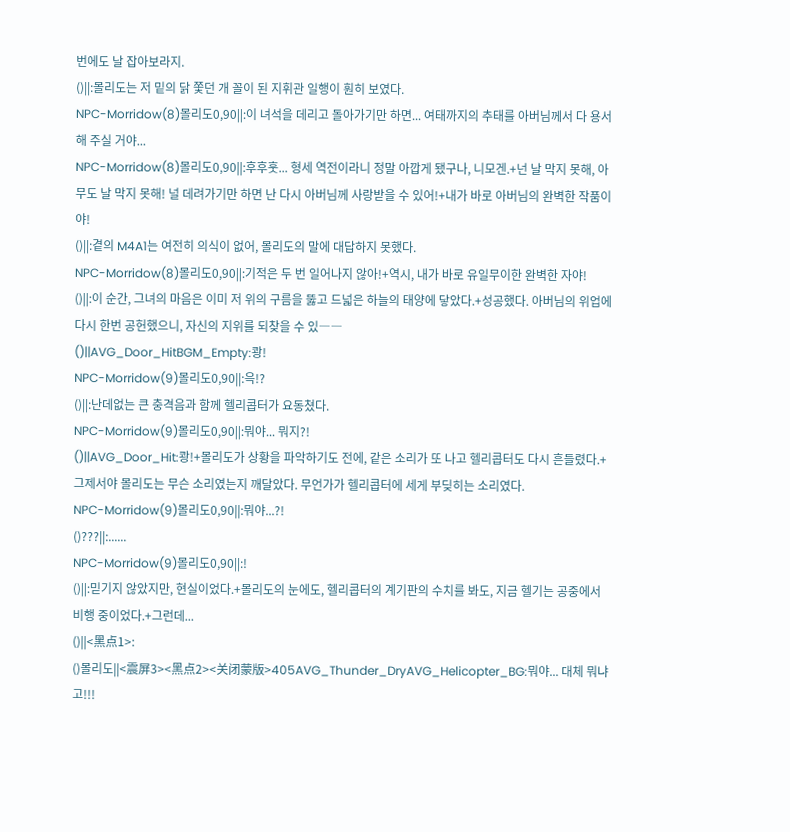번에도 날 잡아보라지.
()||:몰리도는 저 밑의 닭 쫓던 개 꼴이 된 지휘관 일행이 훤히 보였다.
NPC-Morridow(8)몰리도0,90||:이 녀석을 데리고 돌아가기만 하면... 여태까지의 추태를 아버님께서 다 용서해 주실 거야...
NPC-Morridow(8)몰리도0,90||:후후훗... 형세 역전이라니 정말 아깝게 됐구나, 니모겐.+넌 날 막지 못해, 아무도 날 막지 못해! 널 데려가기만 하면 난 다시 아버님께 사랑받을 수 있어!+내가 바로 아버님의 완벽한 작품이야!
()||:곁의 M4A1는 여전히 의식이 없어, 몰리도의 말에 대답하지 못했다.
NPC-Morridow(8)몰리도0,90||:기적은 두 번 일어나지 않아!+역시, 내가 바로 유일무이한 완벽한 자야!
()||:이 순간, 그녀의 마음은 이미 저 위의 구름을 뚫고 드넓은 하늘의 태양에 닿았다.+성공했다. 아버님의 위업에 다시 한번 공헌했으니, 자신의 지위를 되찾을 수 있――
()||AVG_Door_HitBGM_Empty:쾅!
NPC-Morridow(9)몰리도0,90||:윽!?
()||:난데없는 큰 충격음과 함께 헬리콥터가 요동쳤다.
NPC-Morridow(9)몰리도0,90||:뭐야... 뭐지?!
()||AVG_Door_Hit:쾅!+몰리도가 상황을 파악하기도 전에, 같은 소리가 또 나고 헬리콥터도 다시 흔들렸다.+그제서야 몰리도는 무슨 소리였는지 깨달았다. 무언가가 헬리콥터에 세게 부딪히는 소리였다.
NPC-Morridow(9)몰리도0,90||:뭐야...?!
()???||:......
NPC-Morridow(9)몰리도0,90||:!
()||:믿기지 않았지만, 현실이었다.+몰리도의 눈에도, 헬리콥터의 계기판의 수치를 봐도, 지금 헬기는 공중에서 비행 중이었다.+그런데...
()||<黑点1>:
()몰리도||<震屏3><黑点2><关闭蒙版>405AVG_Thunder_DryAVG_Helicopter_BG:뭐야... 대체 뭐냐고!!!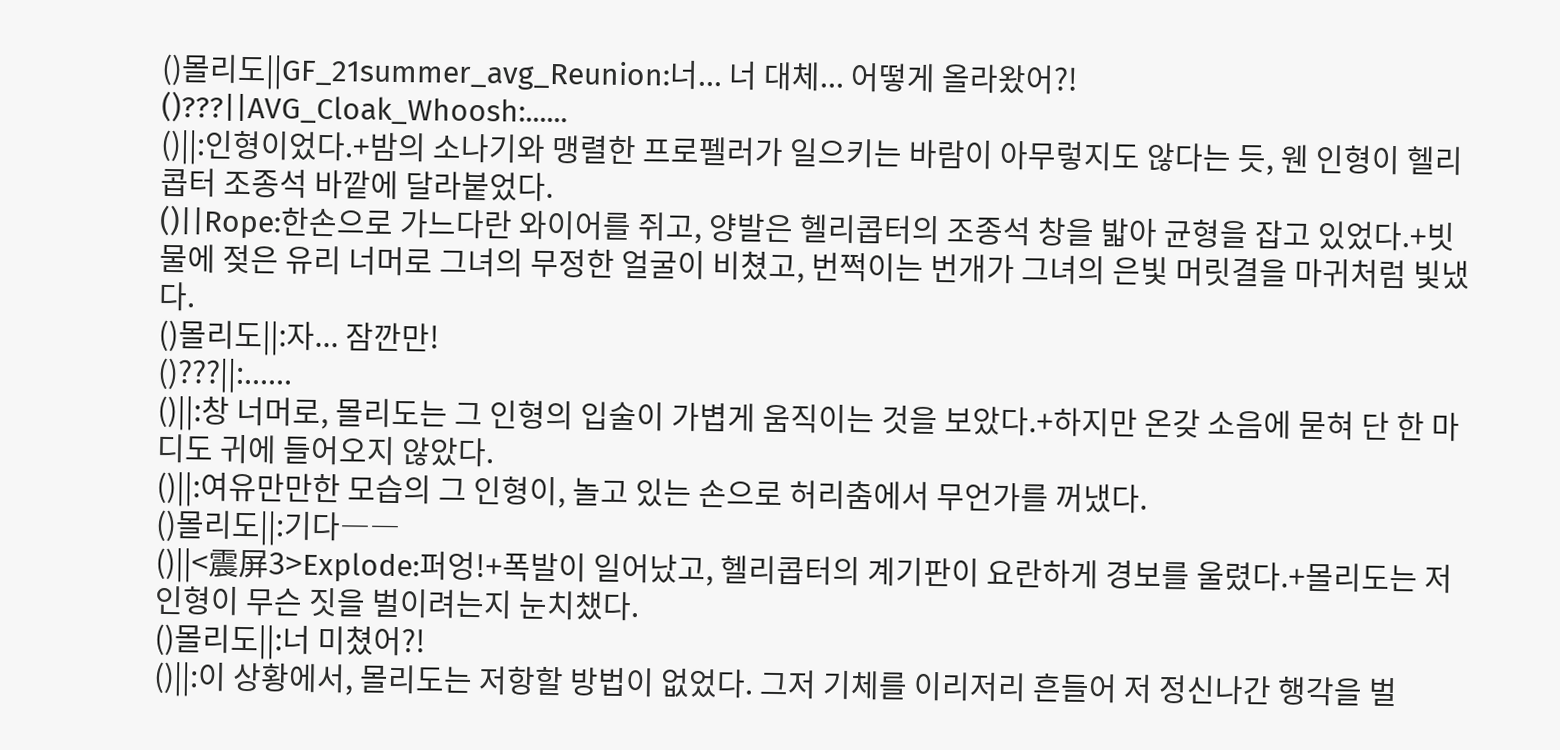()몰리도||GF_21summer_avg_Reunion:너... 너 대체... 어떻게 올라왔어?!
()???||AVG_Cloak_Whoosh:......
()||:인형이었다.+밤의 소나기와 맹렬한 프로펠러가 일으키는 바람이 아무렇지도 않다는 듯, 웬 인형이 헬리콥터 조종석 바깥에 달라붙었다.
()||Rope:한손으로 가느다란 와이어를 쥐고, 양발은 헬리콥터의 조종석 창을 밟아 균형을 잡고 있었다.+빗물에 젖은 유리 너머로 그녀의 무정한 얼굴이 비쳤고, 번쩍이는 번개가 그녀의 은빛 머릿결을 마귀처럼 빛냈다.
()몰리도||:자... 잠깐만!
()???||:......
()||:창 너머로, 몰리도는 그 인형의 입술이 가볍게 움직이는 것을 보았다.+하지만 온갖 소음에 묻혀 단 한 마디도 귀에 들어오지 않았다.
()||:여유만만한 모습의 그 인형이, 놀고 있는 손으로 허리춤에서 무언가를 꺼냈다.
()몰리도||:기다――
()||<震屏3>Explode:퍼엉!+폭발이 일어났고, 헬리콥터의 계기판이 요란하게 경보를 울렸다.+몰리도는 저 인형이 무슨 짓을 벌이려는지 눈치챘다.
()몰리도||:너 미쳤어?!
()||:이 상황에서, 몰리도는 저항할 방법이 없었다. 그저 기체를 이리저리 흔들어 저 정신나간 행각을 벌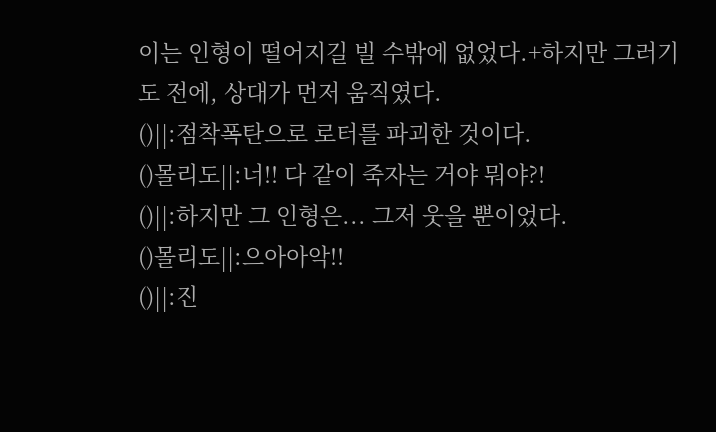이는 인형이 떨어지길 빌 수밖에 없었다.+하지만 그러기도 전에, 상대가 먼저 움직였다.
()||:점착폭탄으로 로터를 파괴한 것이다.
()몰리도||:너!! 다 같이 죽자는 거야 뭐야?!
()||:하지만 그 인형은... 그저 웃을 뿐이었다.
()몰리도||:으아아악!!
()||:진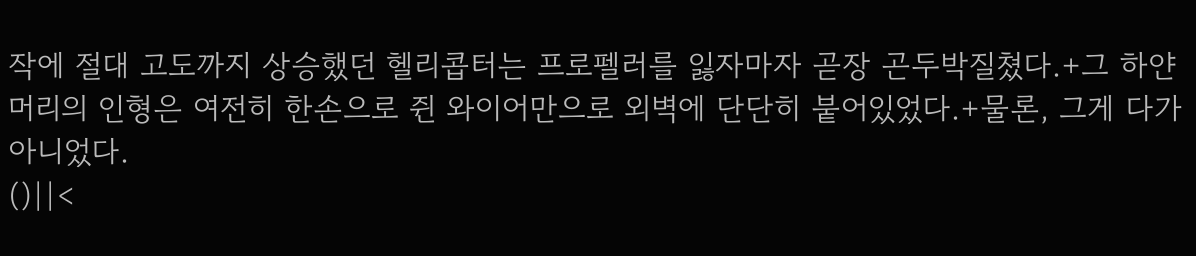작에 절대 고도까지 상승했던 헬리콥터는 프로펠러를 잃자마자 곧장 곤두박질쳤다.+그 하얀 머리의 인형은 여전히 한손으로 쥔 와이어만으로 외벽에 단단히 붙어있었다.+물론, 그게 다가 아니었다.
()||<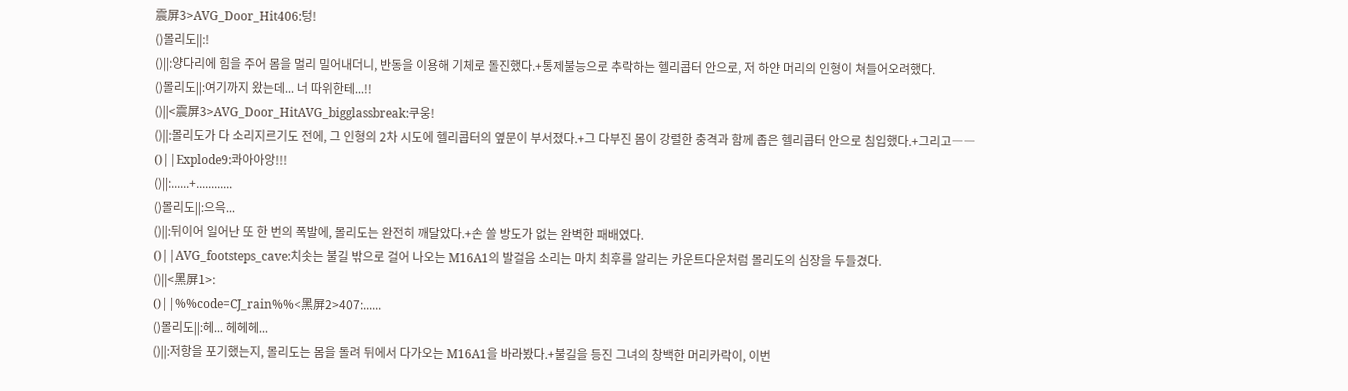震屏3>AVG_Door_Hit406:텅!
()몰리도||:!
()||:양다리에 힘을 주어 몸을 멀리 밀어내더니, 반동을 이용해 기체로 돌진했다.+통제불능으로 추락하는 헬리콥터 안으로, 저 하얀 머리의 인형이 쳐들어오려했다.
()몰리도||:여기까지 왔는데... 너 따위한테...!!
()||<震屏3>AVG_Door_HitAVG_bigglassbreak:쿠웅!
()||:몰리도가 다 소리지르기도 전에, 그 인형의 2차 시도에 헬리콥터의 옆문이 부서졌다.+그 다부진 몸이 강렬한 충격과 함께 좁은 헬리콥터 안으로 침입했다.+그리고――
()||Explode9:콰아아앙!!!
()||:......+............
()몰리도||:으윽...
()||:뒤이어 일어난 또 한 번의 폭발에, 몰리도는 완전히 깨달았다.+손 쓸 방도가 없는 완벽한 패배였다.
()||AVG_footsteps_cave:치솟는 불길 밖으로 걸어 나오는 M16A1의 발걸음 소리는 마치 최후를 알리는 카운트다운처럼 몰리도의 심장을 두들겼다.
()||<黑屏1>:
()||%%code=CJ_rain%%<黑屏2>407:......
()몰리도||:헤... 헤헤헤...
()||:저항을 포기했는지, 몰리도는 몸을 돌려 뒤에서 다가오는 M16A1을 바라봤다.+불길을 등진 그녀의 창백한 머리카락이, 이번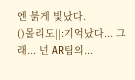엔 붉게 빛났다.
()몰리도||:기억났다... 그래... 넌 AR팀의...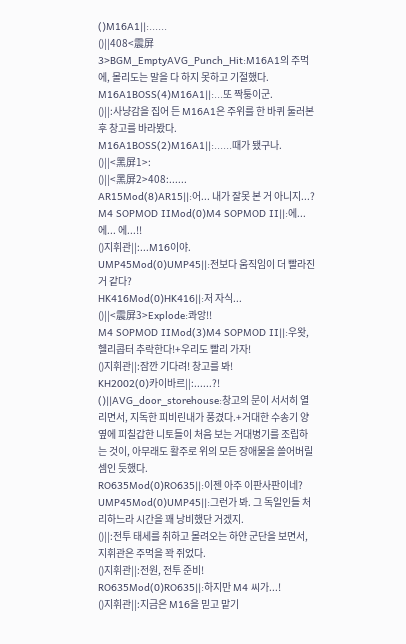()M16A1||:......
()||408<震屏3>BGM_EmptyAVG_Punch_Hit:M16A1의 주먹에, 몰리도는 말을 다 하지 못하고 기절했다.
M16A1BOSS(4)M16A1||:...또 짝퉁이군.
()||:사냥감을 집어 든 M16A1은 주위를 한 바퀴 둘러본 후 창고를 바라봤다.
M16A1BOSS(2)M16A1||:......때가 됐구나.
()||<黑屏1>:
()||<黑屏2>408:......
AR15Mod(8)AR15||:어... 내가 잘못 본 거 아니지...?
M4 SOPMOD IIMod(0)M4 SOPMOD II||:에... 에... 에...!!
()지휘관||:...M16이야.
UMP45Mod(0)UMP45||:전보다 움직임이 더 빨라진 거 같다?
HK416Mod(0)HK416||:저 자식...
()||<震屏3>Explode:콰앙!!
M4 SOPMOD IIMod(3)M4 SOPMOD II||:우왓, 헬리콥터 추락한다!+우리도 빨리 가자!
()지휘관||:잠깐 기다려! 창고를 봐!
KH2002(0)카이바르||:......?!
()||AVG_door_storehouse:창고의 문이 서서히 열리면서, 지독한 피비린내가 풍겼다.+거대한 수송기 양옆에 피칠갑한 니토들이 처음 보는 거대병기를 조립하는 것이, 아무래도 활주로 위의 모든 장애물을 쓸어버릴 셈인 듯했다.
RO635Mod(0)RO635||:이젠 아주 이판사판이네?
UMP45Mod(0)UMP45||:그런가 봐. 그 독일인들 처리하느라 시간을 꽤 낭비했단 거겠지.
()||:전투 태세를 취하고 몰려오는 하얀 군단을 보면서, 지휘관은 주먹을 꽉 쥐었다.
()지휘관||:전원, 전투 준비!
RO635Mod(0)RO635||:하지만 M4 씨가...!
()지휘관||:지금은 M16을 믿고 맡기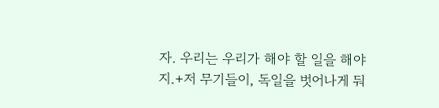자. 우리는 우리가 해야 할 일을 해야지.+저 무기들이, 독일을 벗어나게 둬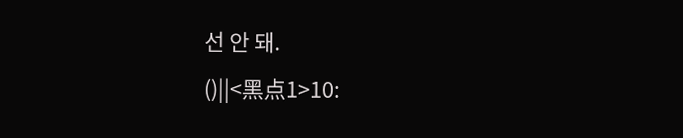선 안 돼.
()||<黑点1>10: